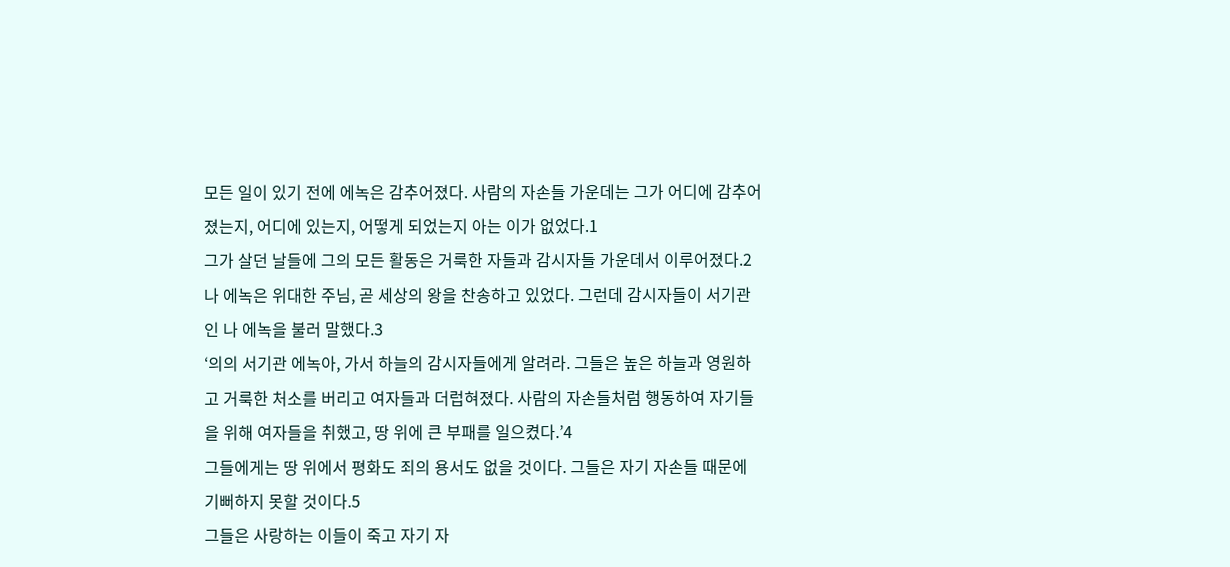모든 일이 있기 전에 에녹은 감추어졌다. 사람의 자손들 가운데는 그가 어디에 감추어졌는지, 어디에 있는지, 어떻게 되었는지 아는 이가 없었다.1
그가 살던 날들에 그의 모든 활동은 거룩한 자들과 감시자들 가운데서 이루어졌다.2
나 에녹은 위대한 주님, 곧 세상의 왕을 찬송하고 있었다. 그런데 감시자들이 서기관인 나 에녹을 불러 말했다.3
‘의의 서기관 에녹아, 가서 하늘의 감시자들에게 알려라. 그들은 높은 하늘과 영원하고 거룩한 처소를 버리고 여자들과 더럽혀졌다. 사람의 자손들처럼 행동하여 자기들을 위해 여자들을 취했고, 땅 위에 큰 부패를 일으켰다.’4
그들에게는 땅 위에서 평화도 죄의 용서도 없을 것이다. 그들은 자기 자손들 때문에 기뻐하지 못할 것이다.5
그들은 사랑하는 이들이 죽고 자기 자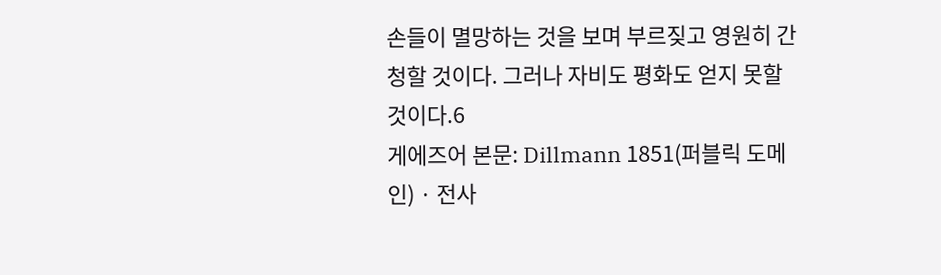손들이 멸망하는 것을 보며 부르짖고 영원히 간청할 것이다. 그러나 자비도 평화도 얻지 못할 것이다.6
게에즈어 본문: Dillmann 1851(퍼블릭 도메인) · 전사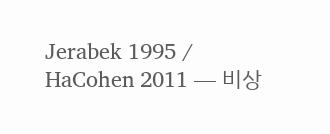Jerabek 1995 / HaCohen 2011 — 비상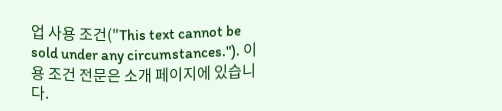업 사용 조건("This text cannot be sold under any circumstances."). 이용 조건 전문은 소개 페이지에 있습니다.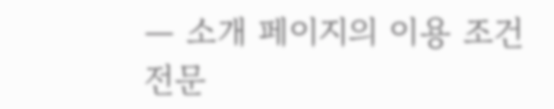— 소개 페이지의 이용 조건 전문